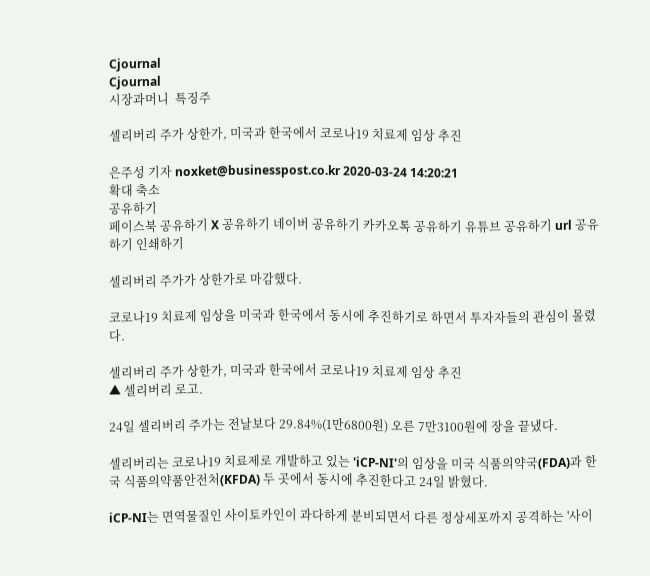Cjournal
Cjournal
시장과머니  특징주

셀리버리 주가 상한가, 미국과 한국에서 코로나19 치료제 임상 추진

은주성 기자 noxket@businesspost.co.kr 2020-03-24 14:20:21
확대 축소
공유하기
페이스북 공유하기 X 공유하기 네이버 공유하기 카카오톡 공유하기 유튜브 공유하기 url 공유하기 인쇄하기

셀리버리 주가가 상한가로 마감했다.

코로나19 치료제 임상을 미국과 한국에서 동시에 추진하기로 하면서 투자자들의 관심이 몰렸다.

셀리버리 주가 상한가, 미국과 한국에서 코로나19 치료제 임상 추진
▲ 셀리버리 로고.

24일 셀리버리 주가는 전날보다 29.84%(1만6800원) 오른 7만3100원에 장을 끝냈다.

셀리버리는 코로나19 치료제로 개발하고 있는 'iCP-NI'의 임상을 미국 식품의약국(FDA)과 한국 식품의약품안전처(KFDA) 두 곳에서 동시에 추진한다고 24일 밝혔다.

iCP-NI는 면역물질인 사이토카인이 과다하게 분비되면서 다른 정상세포까지 공격하는 '사이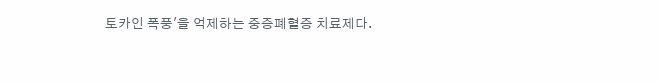토카인 폭풍'을 억제하는 중증폐혈증 치료제다.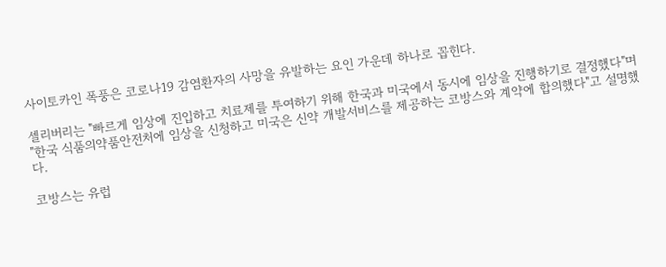사이토카인 폭풍은 코로나19 감염환자의 사망을 유발하는 요인 가운데 하나로 꼽힌다.

셀리버리는 "빠르게 임상에 진입하고 치료제를 투여하기 위해 한국과 미국에서 동시에 임상을 진행하기로 결정했다"며 "한국 식품의약품안전처에 임상을 신청하고 미국은 신약 개발서비스를 제공하는 코방스와 계약에 합의했다"고 설명했다.

코방스는 유럽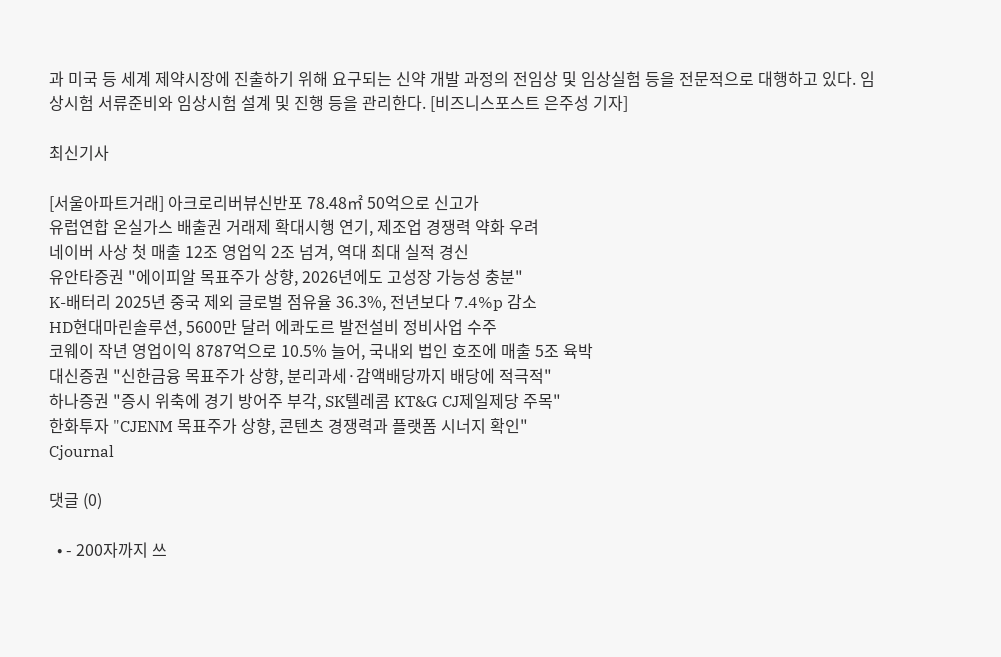과 미국 등 세계 제약시장에 진출하기 위해 요구되는 신약 개발 과정의 전임상 및 임상실험 등을 전문적으로 대행하고 있다. 임상시험 서류준비와 임상시험 설계 및 진행 등을 관리한다. [비즈니스포스트 은주성 기자]

최신기사

[서울아파트거래] 아크로리버뷰신반포 78.48㎡ 50억으로 신고가
유럽연합 온실가스 배출권 거래제 확대시행 연기, 제조업 경쟁력 약화 우려
네이버 사상 첫 매출 12조 영업익 2조 넘겨, 역대 최대 실적 경신
유안타증권 "에이피알 목표주가 상향, 2026년에도 고성장 가능성 충분"
K-배터리 2025년 중국 제외 글로벌 점유율 36.3%, 전년보다 7.4%p 감소
HD현대마린솔루션, 5600만 달러 에콰도르 발전설비 정비사업 수주
코웨이 작년 영업이익 8787억으로 10.5% 늘어, 국내외 법인 호조에 매출 5조 육박
대신증권 "신한금융 목표주가 상향, 분리과세·감액배당까지 배당에 적극적"
하나증권 "증시 위축에 경기 방어주 부각, SK텔레콤 KT&G CJ제일제당 주목"
한화투자 "CJENM 목표주가 상향, 콘텐츠 경쟁력과 플랫폼 시너지 확인"
Cjournal

댓글 (0)

  • - 200자까지 쓰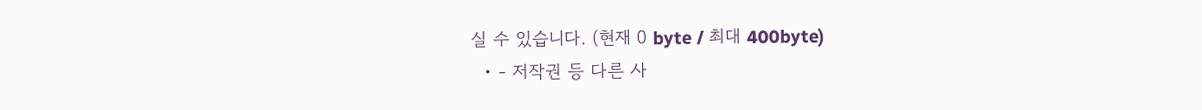실 수 있습니다. (현재 0 byte / 최대 400byte)
  • - 저작권 등 다른 사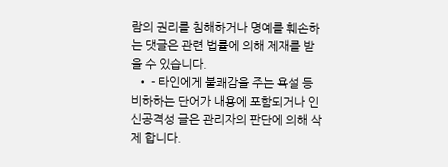람의 권리를 침해하거나 명예를 훼손하는 댓글은 관련 법률에 의해 제재를 받을 수 있습니다.
  • - 타인에게 불쾌감을 주는 욕설 등 비하하는 단어가 내용에 포함되거나 인신공격성 글은 관리자의 판단에 의해 삭제 합니다.